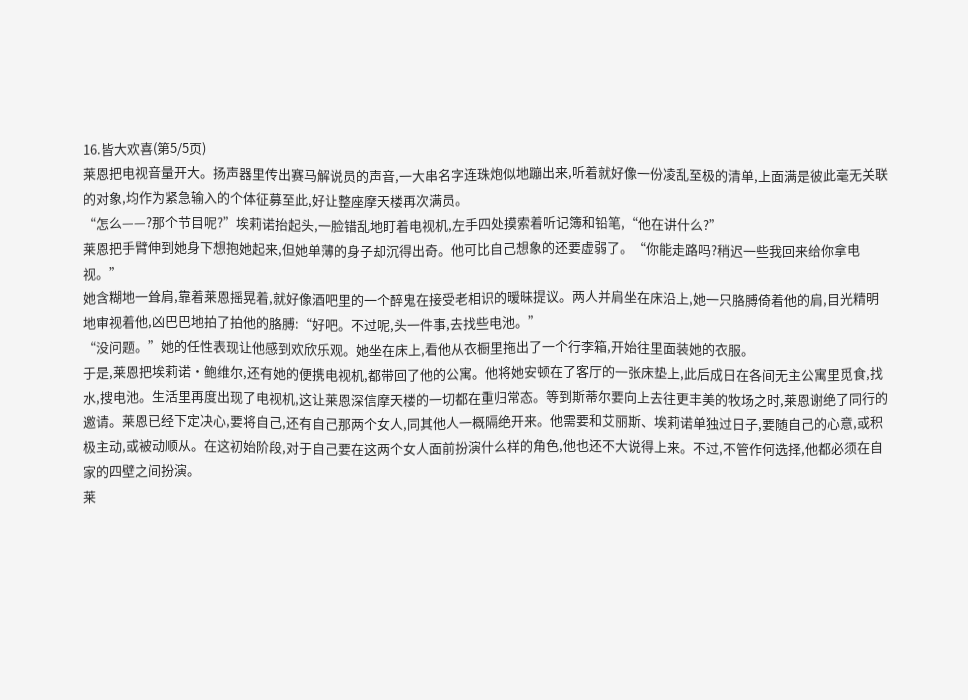16.皆大欢喜(第5/5页)
莱恩把电视音量开大。扬声器里传出赛马解说员的声音,一大串名字连珠炮似地蹦出来,听着就好像一份凌乱至极的清单,上面满是彼此毫无关联的对象,均作为紧急输入的个体征募至此,好让整座摩天楼再次满员。
“怎么——?那个节目呢?”埃莉诺抬起头,一脸错乱地盯着电视机,左手四处摸索着听记簿和铅笔,“他在讲什么?”
莱恩把手臂伸到她身下想抱她起来,但她单薄的身子却沉得出奇。他可比自己想象的还要虚弱了。“你能走路吗?稍迟一些我回来给你拿电视。”
她含糊地一耸肩,靠着莱恩摇晃着,就好像酒吧里的一个醉鬼在接受老相识的暧昧提议。两人并肩坐在床沿上,她一只胳膊倚着他的肩,目光精明地审视着他,凶巴巴地拍了拍他的胳膊:“好吧。不过呢,头一件事,去找些电池。”
“没问题。”她的任性表现让他感到欢欣乐观。她坐在床上,看他从衣橱里拖出了一个行李箱,开始往里面装她的衣服。
于是,莱恩把埃莉诺·鲍维尔,还有她的便携电视机,都带回了他的公寓。他将她安顿在了客厅的一张床垫上,此后成日在各间无主公寓里觅食,找水,搜电池。生活里再度出现了电视机,这让莱恩深信摩天楼的一切都在重归常态。等到斯蒂尔要向上去往更丰美的牧场之时,莱恩谢绝了同行的邀请。莱恩已经下定决心,要将自己,还有自己那两个女人,同其他人一概隔绝开来。他需要和艾丽斯、埃莉诺单独过日子,要随自己的心意,或积极主动,或被动顺从。在这初始阶段,对于自己要在这两个女人面前扮演什么样的角色,他也还不大说得上来。不过,不管作何选择,他都必须在自家的四壁之间扮演。
莱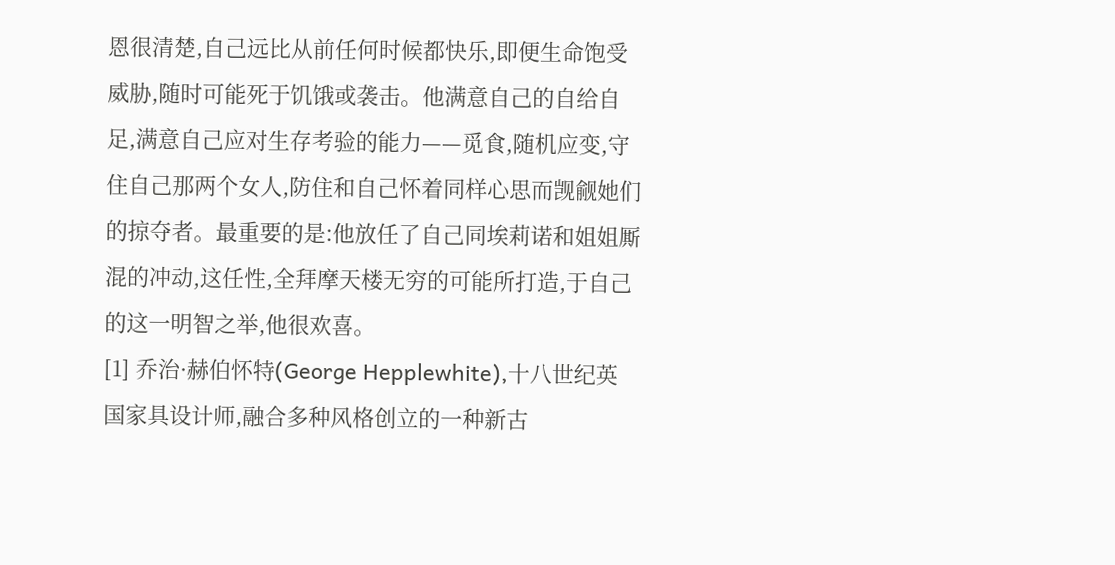恩很清楚,自己远比从前任何时候都快乐,即便生命饱受威胁,随时可能死于饥饿或袭击。他满意自己的自给自足,满意自己应对生存考验的能力——觅食,随机应变,守住自己那两个女人,防住和自己怀着同样心思而觊觎她们的掠夺者。最重要的是:他放任了自己同埃莉诺和姐姐厮混的冲动,这任性,全拜摩天楼无穷的可能所打造,于自己的这一明智之举,他很欢喜。
[1] 乔治·赫伯怀特(George Hepplewhite),十八世纪英国家具设计师,融合多种风格创立的一种新古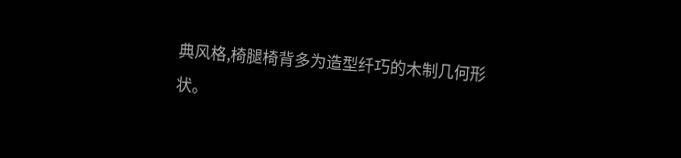典风格,椅腿椅背多为造型纤巧的木制几何形状。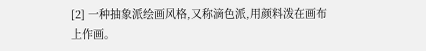[2] 一种抽象派绘画风格,又称滴色派,用颜料泼在画布上作画。